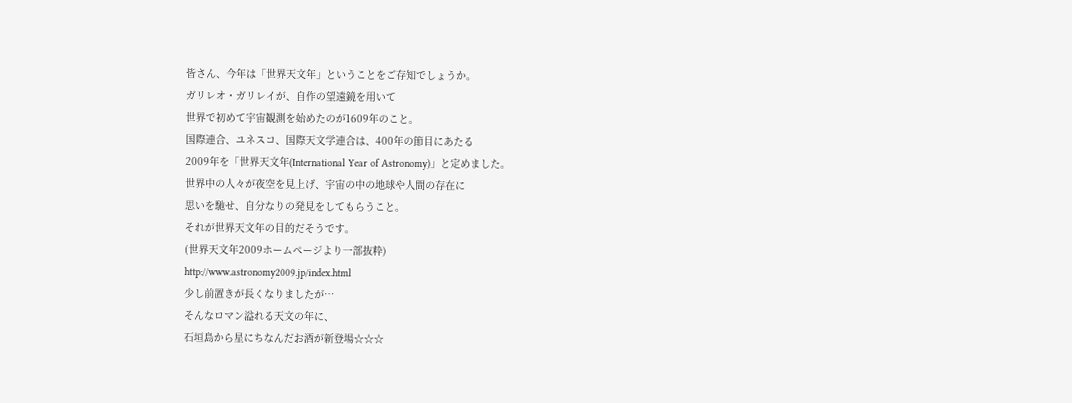皆さん、今年は「世界天文年」ということをご存知でしょうか。
ガリレオ・ガリレイが、自作の望遠鏡を用いて
世界で初めて宇宙観測を始めたのが1609年のこと。
国際連合、ユネスコ、国際天文学連合は、400年の節目にあたる
2009年を「世界天文年(International Year of Astronomy)」と定めました。
世界中の人々が夜空を見上げ、宇宙の中の地球や人間の存在に
思いを馳せ、自分なりの発見をしてもらうこと。
それが世界天文年の目的だそうです。
(世界天文年2009ホームページより一部抜粋)
http://www.astronomy2009.jp/index.html
少し前置きが長くなりましたが…
そんなロマン溢れる天文の年に、
石垣島から星にちなんだお酒が新登場☆☆☆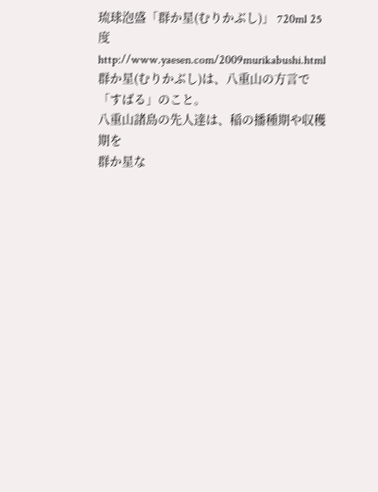琉球泡盛「群か星(むりかぶし)」 720ml 25度
http://www.yaesen.com/2009murikabushi.html
群か星(むりかぶし)は、八重山の方言で「すばる」のこと。
八重山諸島の先人達は、稲の播種期や収穫期を
群か星な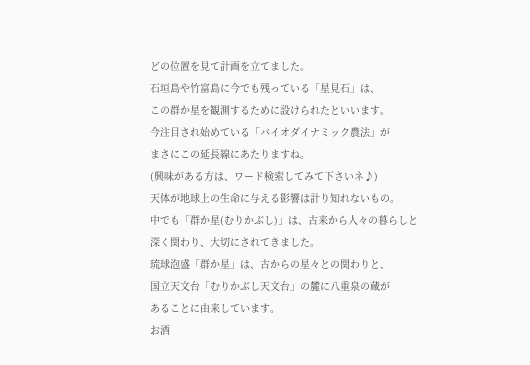どの位置を見て計画を立てました。
石垣島や竹富島に今でも残っている「星見石」は、
この群か星を観測するために設けられたといいます。
今注目され始めている「バイオダイナミック農法」が
まさにこの延長線にあたりますね。
(興味がある方は、ワード検索してみて下さいネ♪)
天体が地球上の生命に与える影響は計り知れないもの。
中でも「群か星(むりかぶし)」は、古来から人々の暮らしと
深く関わり、大切にされてきました。
琉球泡盛「群か星」は、古からの星々との関わりと、
国立天文台「むりかぶし天文台」の麓に八重泉の蔵が
あることに由来しています。
お酒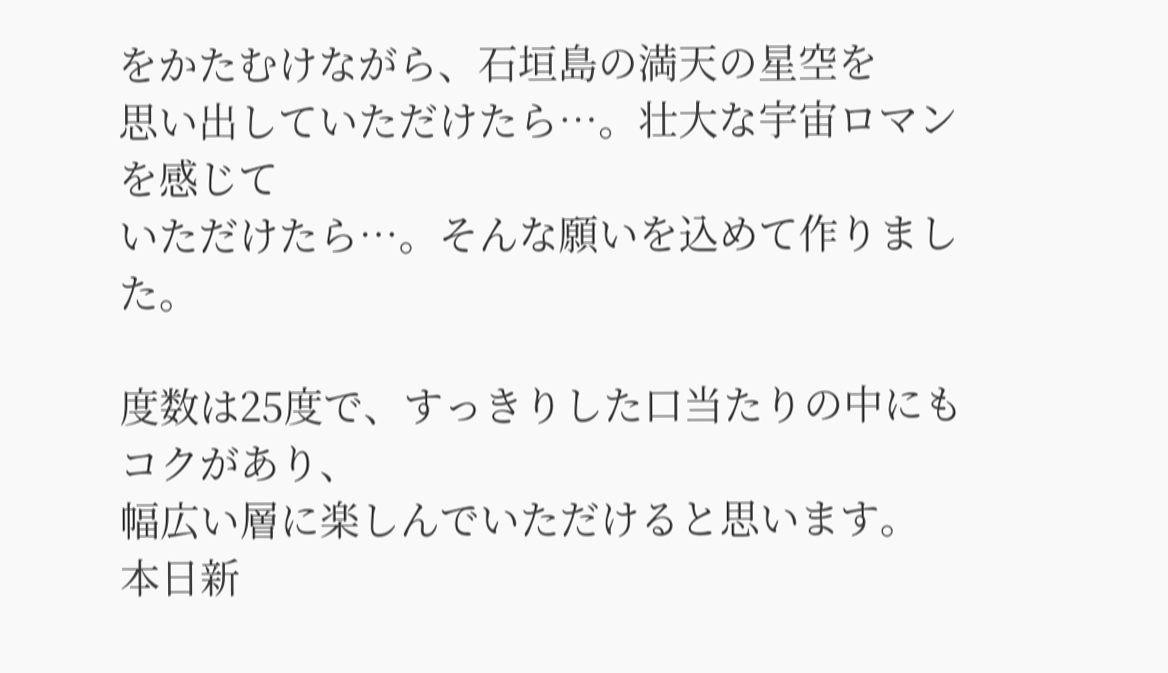をかたむけながら、石垣島の満天の星空を
思い出していただけたら…。壮大な宇宙ロマンを感じて
いただけたら…。そんな願いを込めて作りました。

度数は25度で、すっきりした口当たりの中にもコクがあり、
幅広い層に楽しんでいただけると思います。
本日新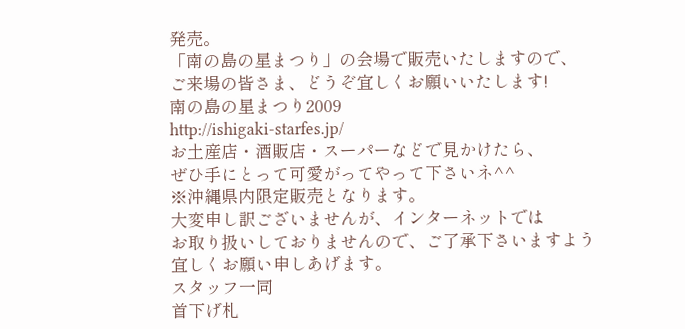発売。
「南の島の星まつり」の会場で販売いたしますので、
ご来場の皆さま、どうぞ宜しくお願いいたします!
南の島の星まつり2009
http://ishigaki-starfes.jp/
お土産店・酒販店・スーパーなどで見かけたら、
ぜひ手にとって可愛がってやって下さいネ^^
※沖縄県内限定販売となります。
大変申し訳ございませんが、インターネットでは
お取り扱いしておりませんので、ご了承下さいますよう
宜しくお願い申しあげます。
スタッフ一同
首下げ札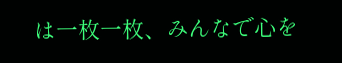は一枚一枚、みんなで心を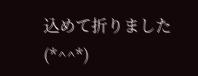込めて折りました(*^^*)